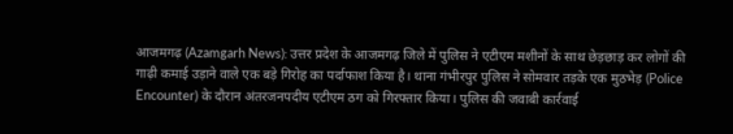आजमगढ़ (Azamgarh News): उत्तर प्रदेश के आजमगढ़ जिले में पुलिस ने एटीएम मशीनों के साथ छेड़छाड़ कर लोगों की गाढ़ी कमाई उड़ाने वाले एक बड़े गिरोह का पर्दाफाश किया है। थाना गंभीरपुर पुलिस ने सोमवार तड़के एक मुठभेड़ (Police Encounter) के दौरान अंतरजनपदीय एटीएम ठग को गिरफ्तार किया। पुलिस की जवाबी कार्रवाई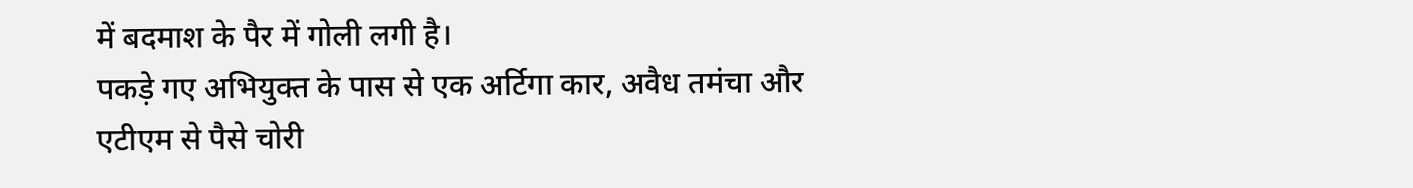में बदमाश के पैर में गोली लगी है।
पकड़े गए अभियुक्त के पास से एक अर्टिगा कार, अवैध तमंचा और एटीएम से पैसे चोरी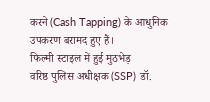करने (Cash Tapping) के आधुनिक उपकरण बरामद हुए हैं।
फिल्मी स्टाइल में हुई मुठभेड़
वरिष्ठ पुलिस अधीक्षक (SSP) डॉ.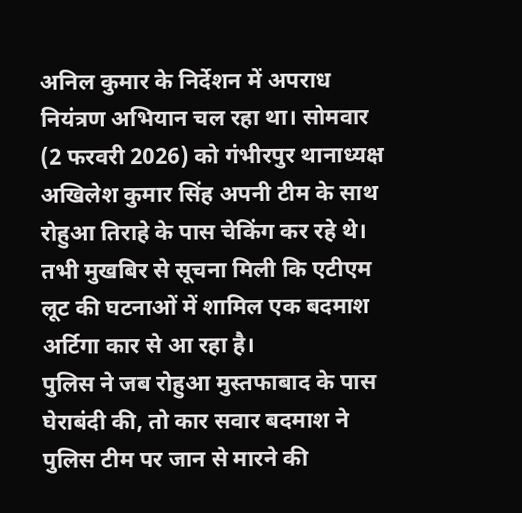अनिल कुमार के निर्देशन में अपराध नियंत्रण अभियान चल रहा था। सोमवार (2 फरवरी 2026) को गंभीरपुर थानाध्यक्ष अखिलेश कुमार सिंह अपनी टीम के साथ रोहुआ तिराहे के पास चेकिंग कर रहे थे। तभी मुखबिर से सूचना मिली कि एटीएम लूट की घटनाओं में शामिल एक बदमाश अर्टिगा कार से आ रहा है।
पुलिस ने जब रोहुआ मुस्तफाबाद के पास घेराबंदी की, तो कार सवार बदमाश ने पुलिस टीम पर जान से मारने की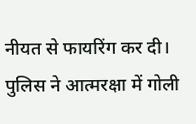नीयत से फायरिंग कर दी। पुलिस ने आत्मरक्षा में गोली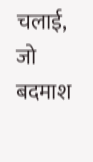चलाई, जो बदमाश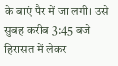के बाएं पैर में जा लगी। उसे सुबह करीब 3:45 बजे हिरासत में लेकर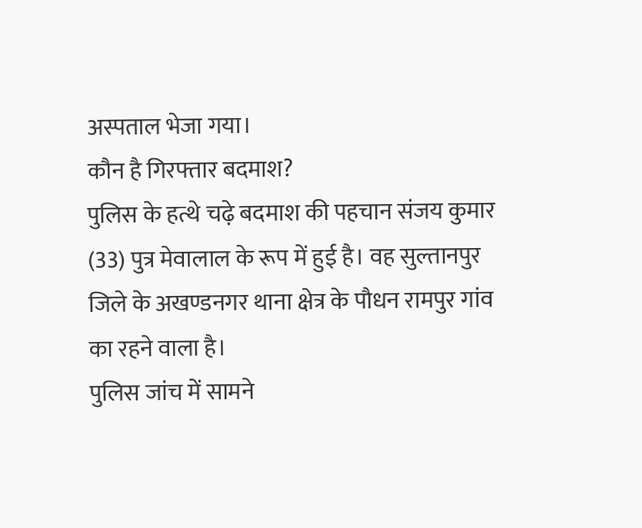अस्पताल भेजा गया।
कौन है गिरफ्तार बदमाश?
पुलिस के हत्थे चढ़े बदमाश की पहचान संजय कुमार (33) पुत्र मेवालाल के रूप में हुई है। वह सुल्तानपुर जिले के अखण्डनगर थाना क्षेत्र के पौधन रामपुर गांव का रहने वाला है।
पुलिस जांच में सामने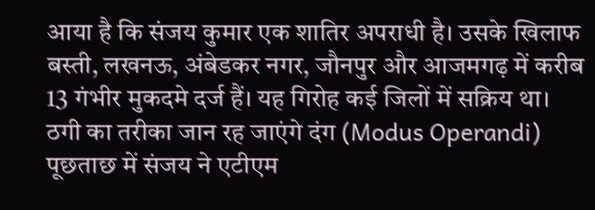आया है कि संजय कुमार एक शातिर अपराधी है। उसके खिलाफ बस्ती, लखनऊ, अंबेडकर नगर, जौनपुर और आजमगढ़ में करीब 13 गंभीर मुकदमे दर्ज हैं। यह गिरोह कई जिलों में सक्रिय था।
ठगी का तरीका जान रह जाएंगे दंग (Modus Operandi)
पूछताछ में संजय ने एटीएम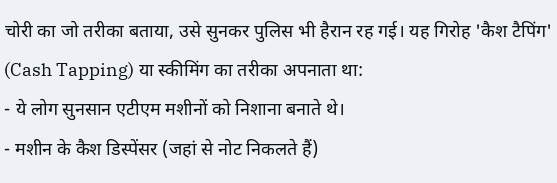चोरी का जो तरीका बताया, उसे सुनकर पुलिस भी हैरान रह गई। यह गिरोह 'कैश टैपिंग' (Cash Tapping) या स्कीमिंग का तरीका अपनाता था:
- ये लोग सुनसान एटीएम मशीनों को निशाना बनाते थे।
- मशीन के कैश डिस्पेंसर (जहां से नोट निकलते हैं)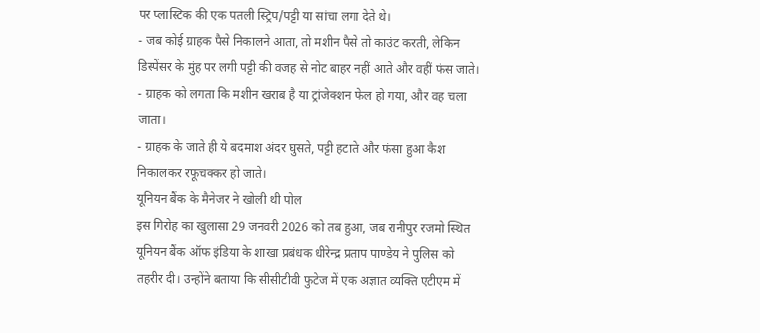पर प्लास्टिक की एक पतली स्ट्रिप/पट्टी या सांचा लगा देते थे।
- जब कोई ग्राहक पैसे निकालने आता, तो मशीन पैसे तो काउंट करती, लेकिन डिस्पेंसर के मुंह पर लगी पट्टी की वजह से नोट बाहर नहीं आते और वहीं फंस जाते।
- ग्राहक को लगता कि मशीन खराब है या ट्रांजेक्शन फेल हो गया, और वह चला जाता।
- ग्राहक के जाते ही ये बदमाश अंदर घुसते, पट्टी हटाते और फंसा हुआ कैश निकालकर रफूचक्कर हो जाते।
यूनियन बैंक के मैनेजर ने खोली थी पोल
इस गिरोह का खुलासा 29 जनवरी 2026 को तब हुआ, जब रानीपुर रजमो स्थित यूनियन बैंक ऑफ इंडिया के शाखा प्रबंधक धीरेन्द्र प्रताप पाण्डेय ने पुलिस को तहरीर दी। उन्होंने बताया कि सीसीटीवी फुटेज में एक अज्ञात व्यक्ति एटीएम में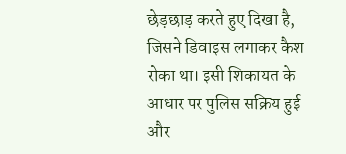छेड़छाड़ करते हुए दिखा है, जिसने डिवाइस लगाकर कैश रोका था। इसी शिकायत के आधार पर पुलिस सक्रिय हुई और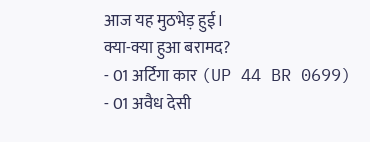आज यह मुठभेड़ हुई।
क्या-क्या हुआ बरामद?
- 01 अर्टिगा कार (UP 44 BR 0699)
- 01 अवैध देसी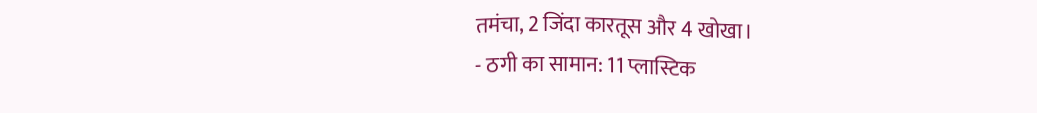तमंचा, 2 जिंदा कारतूस और 4 खोखा।
- ठगी का सामान: 11 प्लास्टिक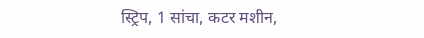स्ट्रिप, 1 सांचा, कटर मशीन,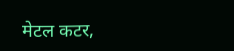मेटल कटर,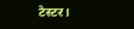टेस्टर।